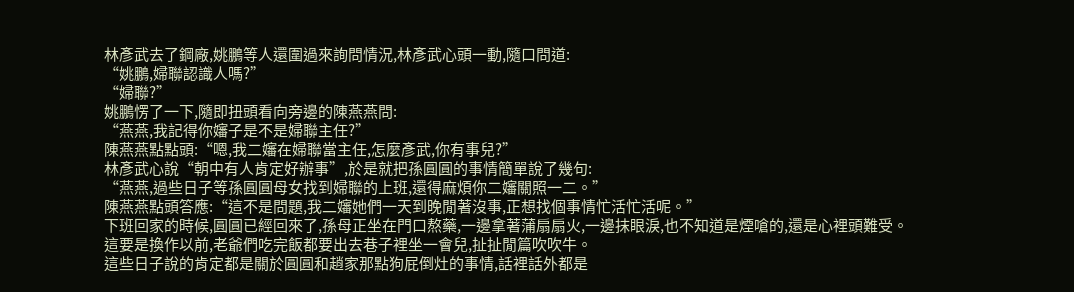林彥武去了鋼廠,姚鵬等人還圍過來詢問情況,林彥武心頭一動,隨口問道:
“姚鵬,婦聯認識人嗎?”
“婦聯?”
姚鵬愣了一下,隨即扭頭看向旁邊的陳燕燕問:
“燕燕,我記得你嬸子是不是婦聯主任?”
陳燕燕點點頭:“嗯,我二嬸在婦聯當主任,怎麼彥武,你有事兒?”
林彥武心說“朝中有人肯定好辦事”,於是就把孫圓圓的事情簡單說了幾句:
“燕燕,過些日子等孫圓圓母女找到婦聯的上班,還得麻煩你二嬸關照一二。”
陳燕燕點頭答應:“這不是問題,我二嬸她們一天到晚閒著沒事,正想找個事情忙活忙活呢。”
下班回家的時候,圓圓已經回來了,孫母正坐在門口熬藥,一邊拿著蒲扇扇火,一邊抹眼淚,也不知道是煙嗆的,還是心裡頭難受。
這要是換作以前,老爺們吃完飯都要出去巷子裡坐一會兒,扯扯閒篇吹吹牛。
這些日子說的肯定都是關於圓圓和趙家那點狗屁倒灶的事情,話裡話外都是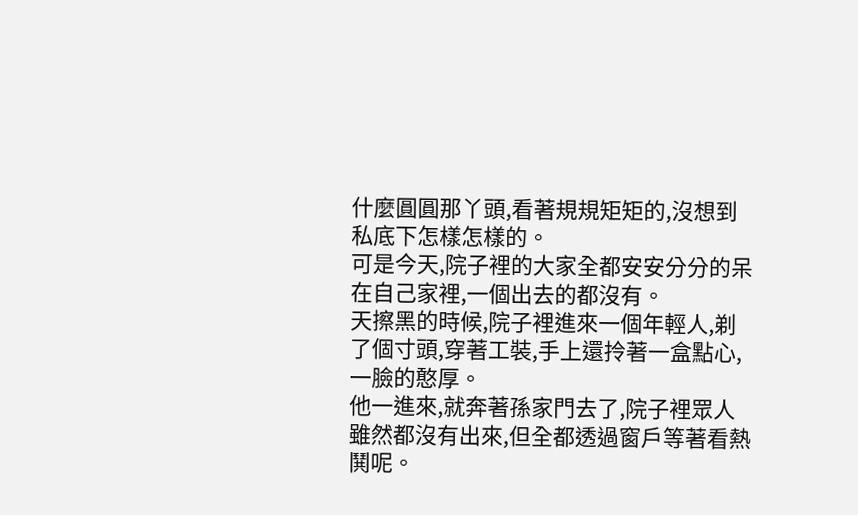什麼圓圓那丫頭,看著規規矩矩的,沒想到私底下怎樣怎樣的。
可是今天,院子裡的大家全都安安分分的呆在自己家裡,一個出去的都沒有。
天擦黑的時候,院子裡進來一個年輕人,剃了個寸頭,穿著工裝,手上還拎著一盒點心,一臉的憨厚。
他一進來,就奔著孫家門去了,院子裡眾人雖然都沒有出來,但全都透過窗戶等著看熱鬨呢。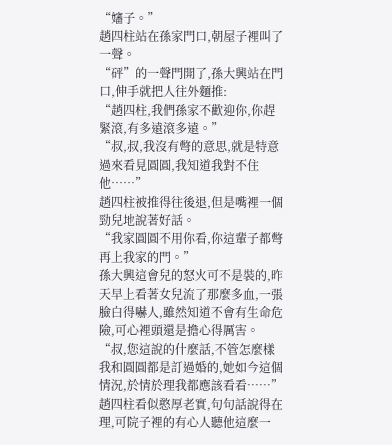“嬸子。”
趙四柱站在孫家門口,朝屋子裡叫了一聲。
“砰”的一聲門開了,孫大興站在門口,伸手就把人往外麵推:
“趙四柱,我們孫家不歡迎你,你趕緊滾,有多遠滾多遠。”
“叔,叔,我沒有彆的意思,就是特意過來看見圓圓,我知道我對不住他……”
趙四柱被推得往後退,但是嘴裡一個勁兒地說著好話。
“我家圓圓不用你看,你這輩子都彆再上我家的門。”
孫大興這會兒的怒火可不是裝的,昨天早上看著女兒流了那麼多血,一張臉白得嚇人,雖然知道不會有生命危險,可心裡頭還是擔心得厲害。
“叔,您這說的什麼話,不管怎麼樣我和圓圓都是訂過婚的,她如今這個情況,於情於理我都應該看看……”
趙四柱看似憨厚老實,句句話說得在理,可院子裡的有心人聽他這麼一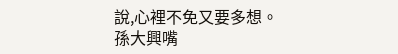說,心裡不免又要多想。
孫大興嘴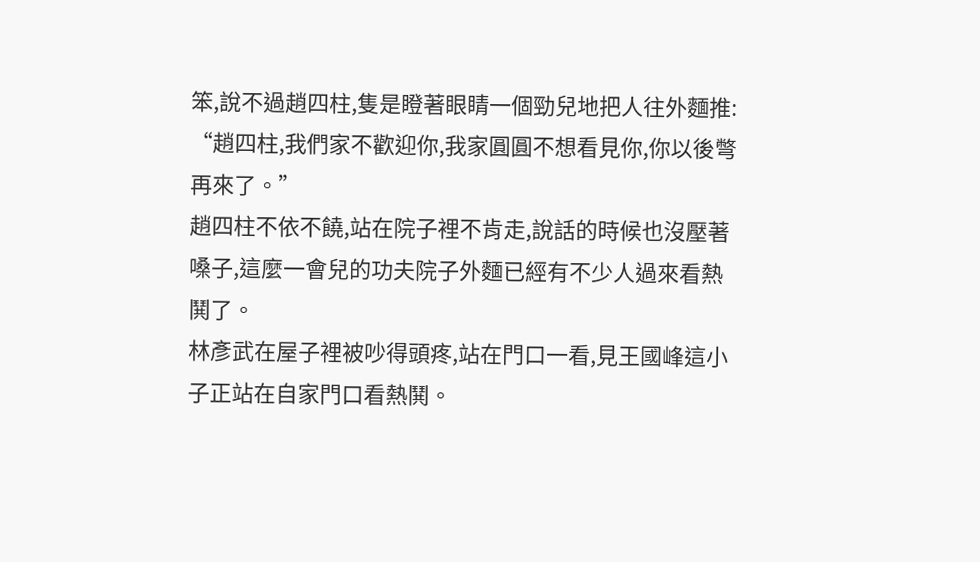笨,說不過趙四柱,隻是瞪著眼睛一個勁兒地把人往外麵推:
“趙四柱,我們家不歡迎你,我家圓圓不想看見你,你以後彆再來了。”
趙四柱不依不饒,站在院子裡不肯走,說話的時候也沒壓著嗓子,這麼一會兒的功夫院子外麵已經有不少人過來看熱鬨了。
林彥武在屋子裡被吵得頭疼,站在門口一看,見王國峰這小子正站在自家門口看熱鬨。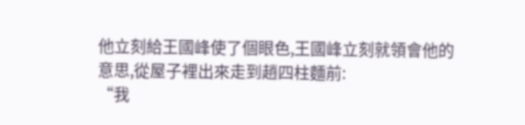他立刻給王國峰使了個眼色,王國峰立刻就領會他的意思,從屋子裡出來走到趙四柱麵前:
“我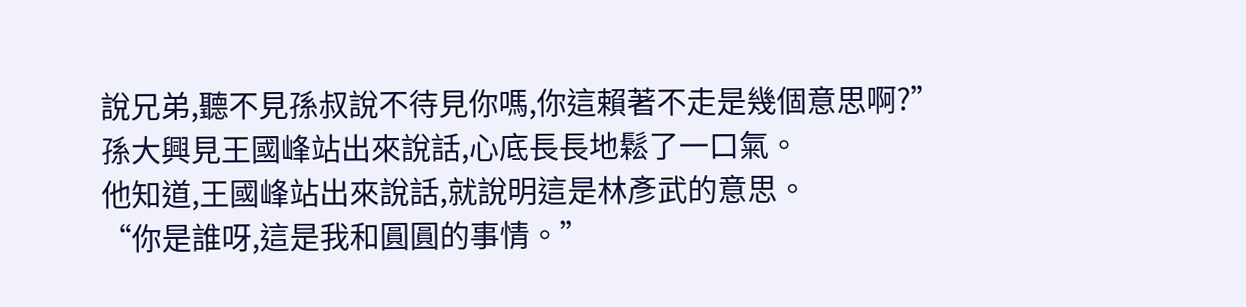說兄弟,聽不見孫叔說不待見你嗎,你這賴著不走是幾個意思啊?”
孫大興見王國峰站出來說話,心底長長地鬆了一口氣。
他知道,王國峰站出來說話,就說明這是林彥武的意思。
“你是誰呀,這是我和圓圓的事情。”